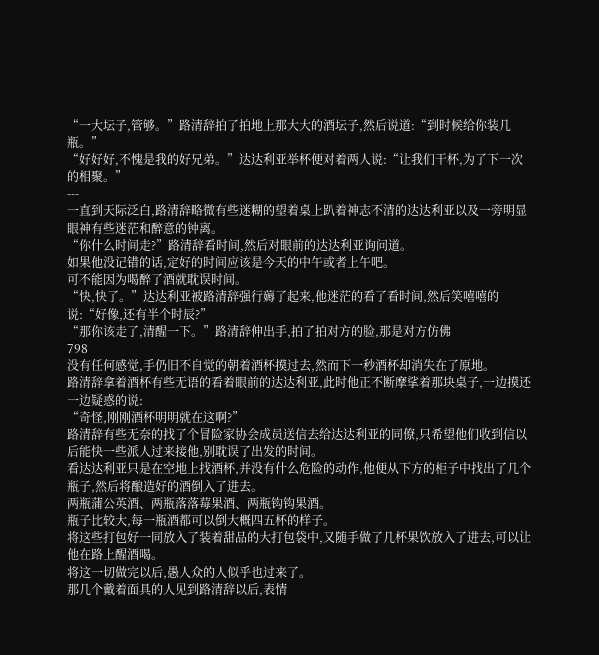“一大坛子,管够。”路清辞拍了拍地上那大大的酒坛子,然后说道:“到时候给你装几瓶。”
“好好好,不愧是我的好兄弟。”达达利亚举杯便对着两人说:“让我们干杯,为了下一次的相聚。”
---
一直到天际泛白,路清辞略微有些迷糊的望着桌上趴着神志不清的达达利亚以及一旁明显眼神有些迷茫和醉意的钟离。
“你什么时间走?”路清辞看时间,然后对眼前的达达利亚询问道。
如果他没记错的话,定好的时间应该是今天的中午或者上午吧。
可不能因为喝醉了酒就耽误时间。
“快,快了。”达达利亚被路清辞强行薅了起来,他迷茫的看了看时间,然后笑嘻嘻的说:“好像,还有半个时辰?”
“那你该走了,清醒一下。”路清辞伸出手,拍了拍对方的脸,那是对方仿佛
798
没有任何感觉,手仍旧不自觉的朝着酒杯摸过去,然而下一秒酒杯却消失在了原地。
路清辞拿着酒杯有些无语的看着眼前的达达利亚,此时他正不断摩挲着那块桌子,一边摸还一边疑惑的说:
“奇怪,刚刚酒杯明明就在这啊?”
路清辞有些无奈的找了个冒险家协会成员送信去给达达利亚的同僚,只希望他们收到信以后能快一些派人过来接他,别耽误了出发的时间。
看达达利亚只是在空地上找酒杯,并没有什么危险的动作,他便从下方的柜子中找出了几个瓶子,然后将酿造好的酒倒入了进去。
两瓶蒲公英酒、两瓶落落莓果酒、两瓶钩钩果酒。
瓶子比较大,每一瓶酒都可以倒大概四五杯的样子。
将这些打包好一同放入了装着甜品的大打包袋中,又随手做了几杯果饮放入了进去,可以让他在路上醒酒喝。
将这一切做完以后,愚人众的人似乎也过来了。
那几个戴着面具的人见到路清辞以后,表情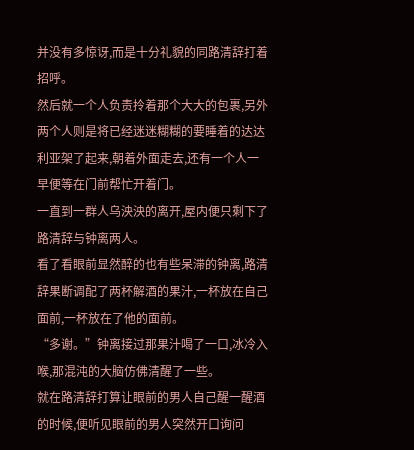并没有多惊讶,而是十分礼貌的同路清辞打着招呼。
然后就一个人负责拎着那个大大的包裹,另外两个人则是将已经迷迷糊糊的要睡着的达达利亚架了起来,朝着外面走去,还有一个人一早便等在门前帮忙开着门。
一直到一群人乌泱泱的离开,屋内便只剩下了路清辞与钟离两人。
看了看眼前显然醉的也有些呆滞的钟离,路清辞果断调配了两杯解酒的果汁,一杯放在自己面前,一杯放在了他的面前。
“多谢。”钟离接过那果汁喝了一口,冰冷入喉,那混沌的大脑仿佛清醒了一些。
就在路清辞打算让眼前的男人自己醒一醒酒的时候,便听见眼前的男人突然开口询问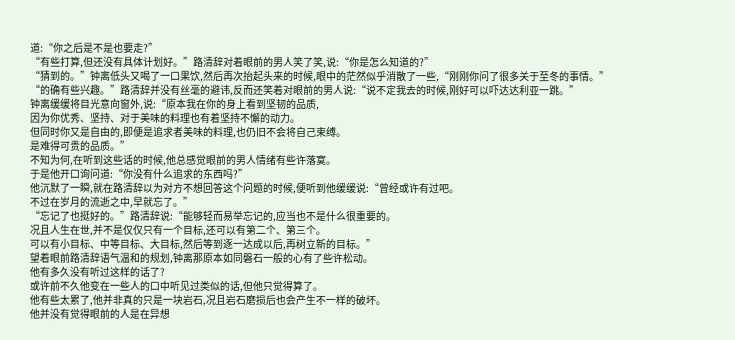道:“你之后是不是也要走?”
“有些打算,但还没有具体计划好。”路清辞对着眼前的男人笑了笑,说:“你是怎么知道的?”
“猜到的。”钟离低头又喝了一口果饮,然后再次抬起头来的时候,眼中的茫然似乎消散了一些,“刚刚你问了很多关于至冬的事情。”
“的确有些兴趣。”路清辞并没有丝毫的避讳,反而还笑着对眼前的男人说:“说不定我去的时候,刚好可以吓达达利亚一跳。”
钟离缓缓将目光意向窗外,说:“原本我在你的身上看到坚韧的品质,
因为你优秀、坚持、对于美味的料理也有着坚持不懈的动力。
但同时你又是自由的,即便是追求者美味的料理,也仍旧不会将自己束缚。
是难得可贵的品质。”
不知为何,在听到这些话的时候,他总感觉眼前的男人情绪有些许落寞。
于是他开口询问道:“你没有什么追求的东西吗?”
他沉默了一瞬,就在路清辞以为对方不想回答这个问题的时候,便听到他缓缓说:“曾经或许有过吧。
不过在岁月的流逝之中,早就忘了。”
“忘记了也挺好的。”路清辞说:“能够轻而易举忘记的,应当也不是什么很重要的。
况且人生在世,并不是仅仅只有一个目标,还可以有第二个、第三个。
可以有小目标、中等目标、大目标,然后等到逐一达成以后,再树立新的目标。”
望着眼前路清辞语气温和的规划,钟离那原本如同磐石一般的心有了些许松动。
他有多久没有听过这样的话了?
或许前不久他变在一些人的口中听见过类似的话,但他只觉得算了。
他有些太累了,他并非真的只是一块岩石,况且岩石磨损后也会产生不一样的破坏。
他并没有觉得眼前的人是在异想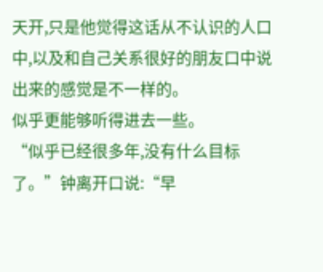天开,只是他觉得这话从不认识的人口中,以及和自己关系很好的朋友口中说出来的感觉是不一样的。
似乎更能够听得进去一些。
“似乎已经很多年,没有什么目标了。”钟离开口说:“早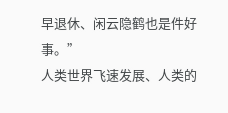早退休、闲云隐鹤也是件好事。”
人类世界飞速发展、人类的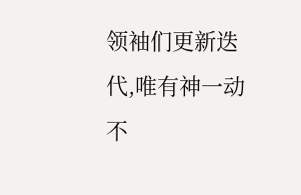领袖们更新迭代,唯有神一动不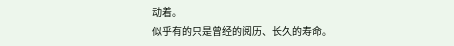动着。
似乎有的只是曾经的阅历、长久的寿命。